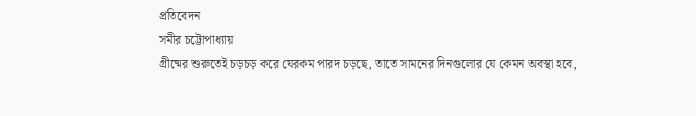প্রতিবেদন
সমীর চট্টোপাধ্যায়
গ্রীষ্মের শুরুতেই চড়চড় করে যেরকম পারদ চড়ছে, তাতে সামনের দিনগুলোর যে কেমন অবস্থা হবে,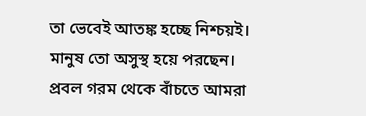তা ভেবেই আতঙ্ক হচ্ছে নিশ্চয়ই। মানুষ তো অসুস্থ হয়ে পরছেন। প্রবল গরম থেকে বাঁচতে আমরা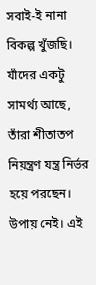সবাই-ই নানা বিকল্প খুঁজছি। যাঁদের একটু সামর্থ্য আছে, তাঁরা শীতাতপ নিয়ন্ত্রণ যন্ত্র নির্ভর হয়ে পরছেন। উপায় নেই। এই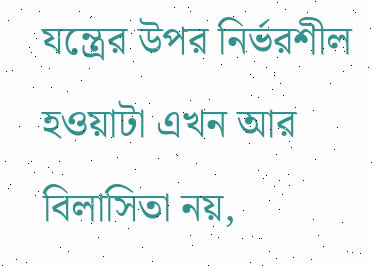যন্ত্রের উপর নির্ভরশীল হওয়াটা এখন আর বিলাসিতা নয়,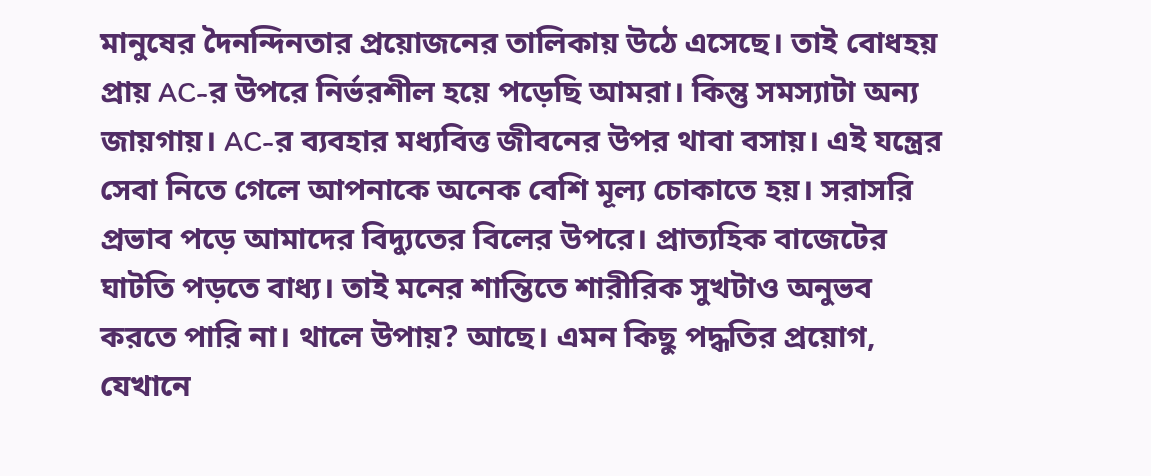মানুষের দৈনন্দিনতার প্রয়োজনের তালিকায় উঠে এসেছে। তাই বোধহয় প্রায় AC-র উপরে নির্ভরশীল হয়ে পড়েছি আমরা। কিন্তু সমস্যাটা অন্য জায়গায়। AC-র ব্যবহার মধ্যবিত্ত জীবনের উপর থাবা বসায়। এই যন্ত্রের সেবা নিতে গেলে আপনাকে অনেক বেশি মূল্য চোকাতে হয়। সরাসরি প্রভাব পড়ে আমাদের বিদ্যুতের বিলের উপরে। প্রাত্যহিক বাজেটের ঘাটতি পড়তে বাধ্য। তাই মনের শান্তিতে শারীরিক সুখটাও অনুভব করতে পারি না। থালে উপায়? আছে। এমন কিছু পদ্ধতির প্রয়োগ, যেখানে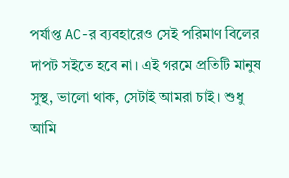পর্যাপ্ত AC-র ব্যবহারেও সেই পরিমাণ বিলের দাপট সইতে হবে না। এই গরমে প্রতিটি মানুষ সুস্থ, ভালো থাক, সেটাই আমরা চাই। শুধু আমি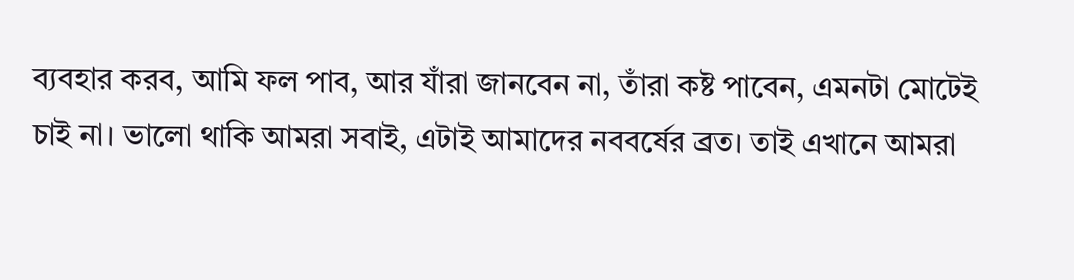ব্যবহার করব, আমি ফল পাব, আর যাঁরা জানবেন না, তাঁরা কষ্ট পাবেন, এমনটা মোটেই চাই না। ভালো থাকি আমরা সবাই, এটাই আমাদের নববর্ষের ব্রত। তাই এখানে আমরা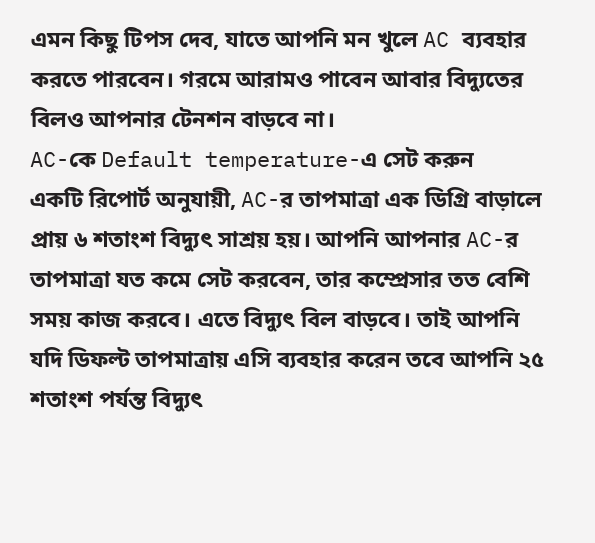এমন কিছু টিপস দেব, যাতে আপনি মন খুলে AC ব্যবহার করতে পারবেন। গরমে আরামও পাবেন আবার বিদ্যুতের বিলও আপনার টেনশন বাড়বে না।
AC-কে Default temperature-এ সেট করুন
একটি রিপোর্ট অনুযায়ী, AC-র তাপমাত্রা এক ডিগ্রি বাড়ালে প্রায় ৬ শতাংশ বিদ্যুৎ সাশ্রয় হয়। আপনি আপনার AC-র তাপমাত্রা যত কমে সেট করবেন, তার কম্প্রেসার তত বেশি সময় কাজ করবে। এতে বিদ্যুৎ বিল বাড়বে। তাই আপনি যদি ডিফল্ট তাপমাত্রায় এসি ব্যবহার করেন তবে আপনি ২৫ শতাংশ পর্যন্ত বিদ্যুৎ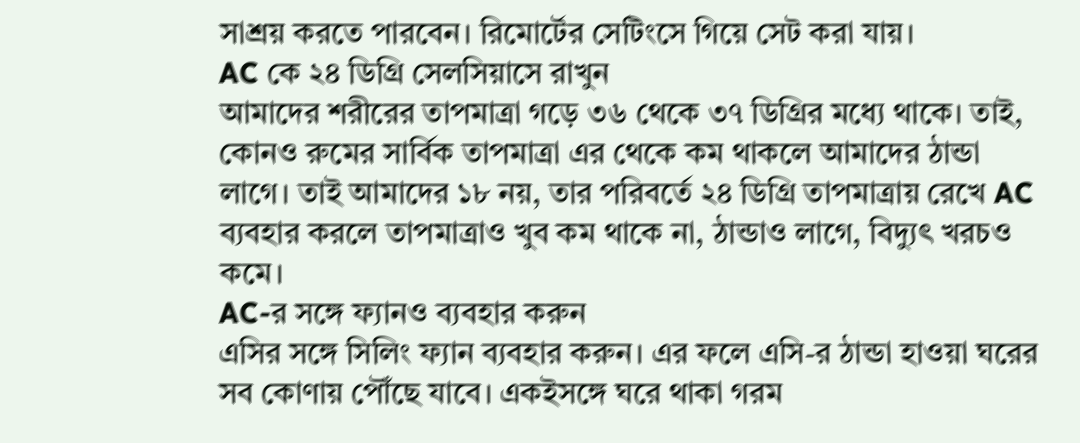সাশ্রয় করতে পারবেন। রিমোর্টের সেটিংসে গিয়ে সেট করা যায়।
AC কে ২৪ ডিগ্রি সেলসিয়াসে রাখুন
আমাদের শরীরের তাপমাত্রা গড়ে ৩৬ থেকে ৩৭ ডিগ্রির মধ্যে থাকে। তাই, কোনও রুমের সার্বিক তাপমাত্রা এর থেকে কম থাকলে আমাদের ঠান্ডা লাগে। তাই আমাদের ১৮ নয়, তার পরিবর্তে ২৪ ডিগ্রি তাপমাত্রায় রেখে AC ব্যবহার করলে তাপমাত্রাও খুব কম থাকে না, ঠান্ডাও লাগে, বিদ্যুৎ খরচও কমে।
AC-র সঙ্গে ফ্যানও ব্যবহার করুন
এসির সঙ্গে সিলিং ফ্যান ব্যবহার করুন। এর ফলে এসি-র ঠান্ডা হাওয়া ঘরের সব কোণায় পৌঁছে যাবে। একইসঙ্গে ঘরে থাকা গরম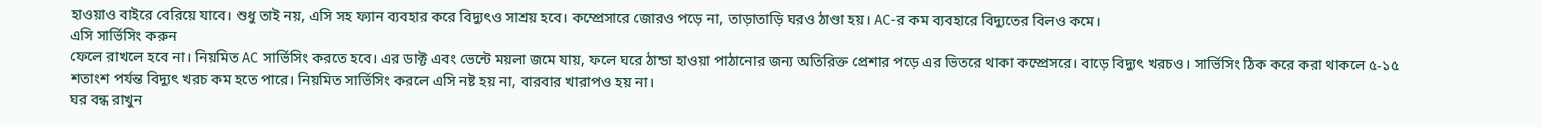হাওয়াও বাইরে বেরিয়ে যাবে। শুধু তাই নয়, এসি সহ ফ্যান ব্যবহার করে বিদ্যুৎও সাশ্রয় হবে। কম্প্রেসারে জোরও পড়ে না, তাড়াতাড়ি ঘরও ঠাণ্ডা হয়। AC-র কম ব্যবহারে বিদ্যুতের বিলও কমে।
এসি সার্ভিসিং করুন
ফেলে রাখলে হবে না। নিয়মিত AC সার্ভিসিং করতে হবে। এর ডাক্ট এবং ভেন্টে ময়লা জমে যায়, ফলে ঘরে ঠান্ডা হাওয়া পাঠানোর জন্য অতিরিক্ত প্রেশার পড়ে এর ভিতরে থাকা কম্প্রেসরে। বাড়ে বিদ্যুৎ খরচও। সার্ভিসিং ঠিক করে করা থাকলে ৫-১৫ শতাংশ পর্যন্ত বিদ্যুৎ খরচ কম হতে পারে। নিয়মিত সার্ভিসিং করলে এসি নষ্ট হয় না, বারবার খারাপও হয় না।
ঘর বন্ধ রাখুন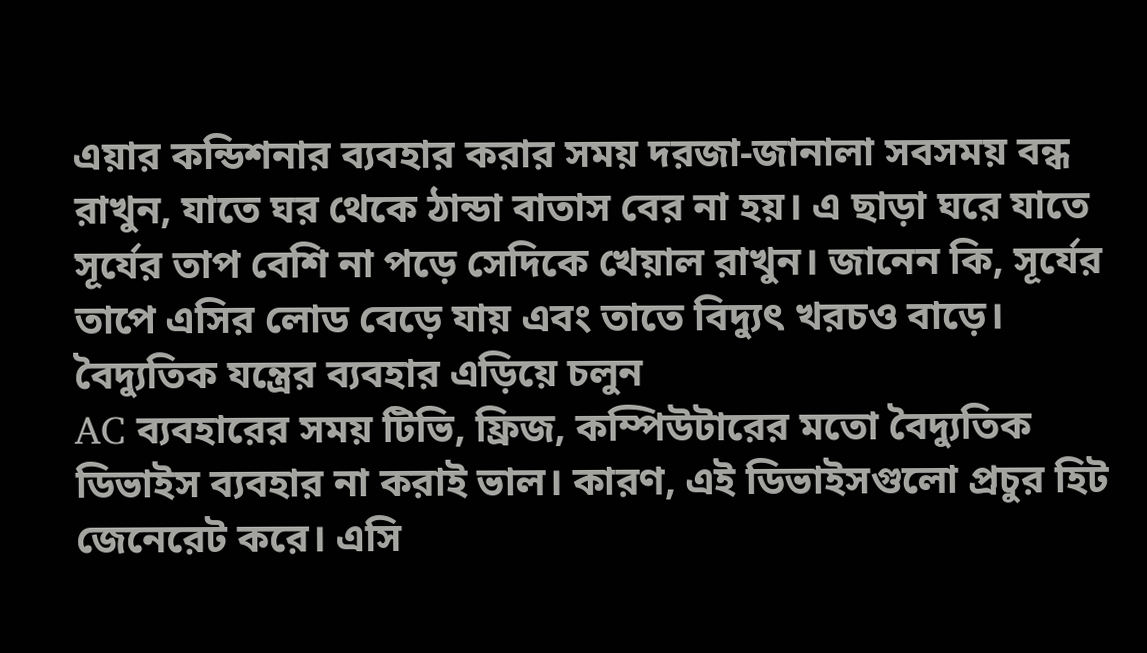এয়ার কন্ডিশনার ব্যবহার করার সময় দরজা-জানালা সবসময় বন্ধ রাখুন, যাতে ঘর থেকে ঠান্ডা বাতাস বের না হয়। এ ছাড়া ঘরে যাতে সূর্যের তাপ বেশি না পড়ে সেদিকে খেয়াল রাখুন। জানেন কি, সূর্যের তাপে এসির লোড বেড়ে যায় এবং তাতে বিদ্যুৎ খরচও বাড়ে।
বৈদ্যুতিক যন্ত্রের ব্যবহার এড়িয়ে চলুন
AC ব্যবহারের সময় টিভি, ফ্রিজ, কম্পিউটারের মতো বৈদ্যুতিক ডিভাইস ব্যবহার না করাই ভাল। কারণ, এই ডিভাইসগুলো প্রচুর হিট জেনেরেট করে। এসি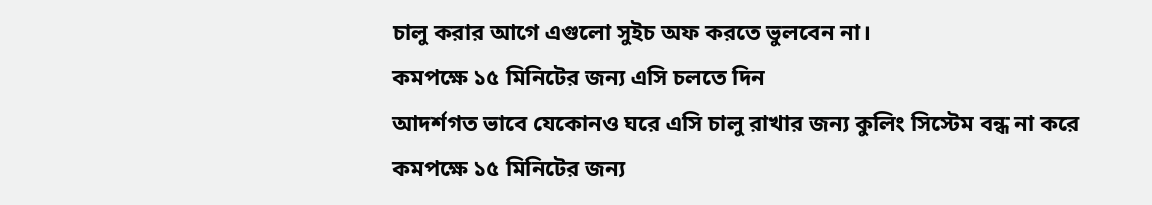চালু করার আগে এগুলো সুইচ অফ করতে ভুলবেন না।
কমপক্ষে ১৫ মিনিটের জন্য এসি চলতে দিন
আদর্শগত ভাবে যেকোনও ঘরে এসি চালু রাখার জন্য কুলিং সিস্টেম বন্ধ না করে কমপক্ষে ১৫ মিনিটের জন্য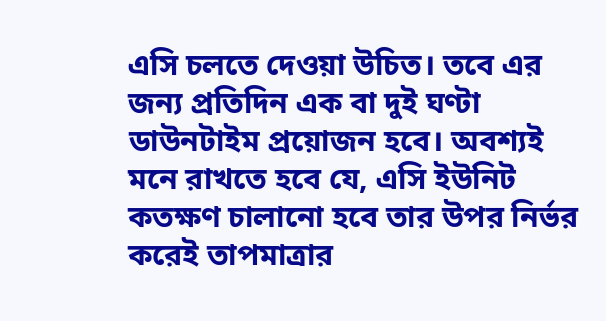এসি চলতে দেওয়া উচিত। তবে এর জন্য প্রতিদিন এক বা দুই ঘণ্টা ডাউনটাইম প্রয়োজন হবে। অবশ্যই মনে রাখতে হবে যে, এসি ইউনিট কতক্ষণ চালানো হবে তার উপর নির্ভর করেই তাপমাত্রার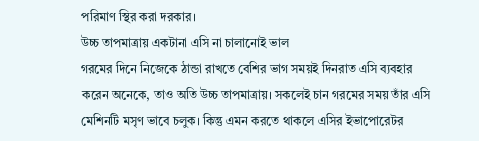পরিমাণ স্থির করা দরকার।
উচ্চ তাপমাত্রায় একটানা এসি না চালানোই ভাল
গরমের দিনে নিজেকে ঠান্ডা রাখতে বেশির ভাগ সময়ই দিনরাত এসি ব্যবহার করেন অনেকে, তাও অতি উচ্চ তাপমাত্রায়। সকলেই চান গরমের সময় তাঁর এসি মেশিনটি মসৃণ ভাবে চলুক। কিন্তু এমন করতে থাকলে এসির ইভাপোরেটর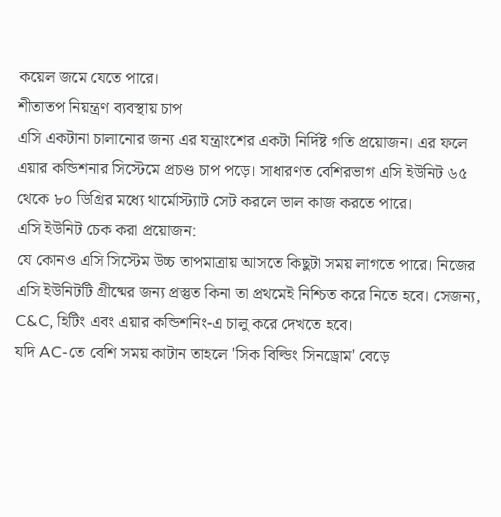কয়েল জমে যেতে পারে।
শীতাতপ নিয়ন্ত্রণ ব্যবস্থায় চাপ
এসি একটানা চালানোর জন্য এর যন্ত্রাংশের একটা নির্দিষ্ট গতি প্রয়োজন। এর ফলে এয়ার কন্ডিশনার সিস্টেমে প্রচণ্ড চাপ পড়ে। সাধারণত বেশিরভাগ এসি ইউনিট ৬৫ থেকে ৮০ ডিগ্রির মধ্যে থার্মোস্ট্যাট সেট করলে ভাল কাজ করতে পারে।
এসি ইউনিট চেক করা প্রয়োজন:
যে কোনও এসি সিস্টেম উচ্চ তাপমাত্রায় আসতে কিছুটা সময় লাগতে পারে। নিজের এসি ইউনিটটি গ্রীষ্মের জন্য প্রস্তুত কিনা তা প্রথমেই নিশ্চিত করে নিতে হবে। সেজন্য, C&C, হিটিং এবং এয়ার কন্ডিশনিং-এ চালু করে দেখতে হবে।
যদি AC-তে বেশি সময় কাটান তাহলে 'সিক বিল্ডিং সিনড্রোম' বেড়ে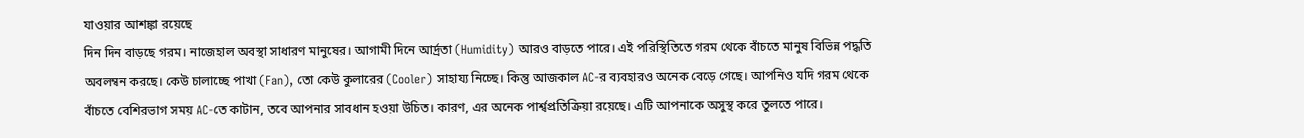যাওয়ার আশঙ্কা রয়েছে
দিন দিন বাড়ছে গরম। নাজেহাল অবস্থা সাধারণ মানুষের। আগামী দিনে আর্দ্রতা (Humidity) আরও বাড়তে পারে। এই পরিস্থিতিতে গরম থেকে বাঁচতে মানুষ বিভিন্ন পদ্ধতি অবলম্বন করছে। কেউ চালাচ্ছে পাখা (Fan), তো কেউ কুলারের (Cooler) সাহায্য নিচ্ছে। কিন্তু আজকাল AC-র ব্যবহারও অনেক বেড়ে গেছে। আপনিও যদি গরম থেকে বাঁচতে বেশিরভাগ সময় AC-তে কাটান, তবে আপনার সাবধান হওয়া উচিত। কারণ, এর অনেক পার্শ্বপ্রতিক্রিয়া রয়েছে। এটি আপনাকে অসুস্থ করে তুলতে পারে।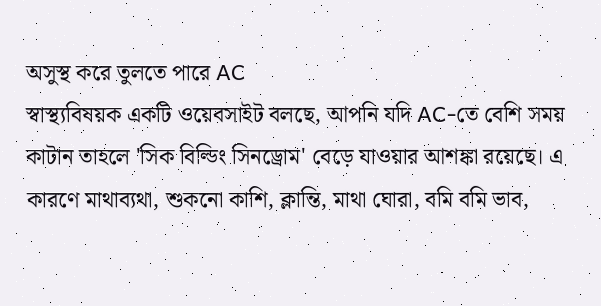অসুস্থ করে তুলতে পারে AC
স্বাস্থ্যবিষয়ক একটি ওয়েবসাইট বলছে, আপনি যদি AC-তে বেশি সময় কাটান তাহলে 'সিক বিল্ডিং সিনড্রোম' বেড়ে যাওয়ার আশঙ্কা রয়েছে। এ কারণে মাথাব্যথা, শুকনো কাশি, ক্লান্তি, মাথা ঘোরা, বমি বমি ভাব,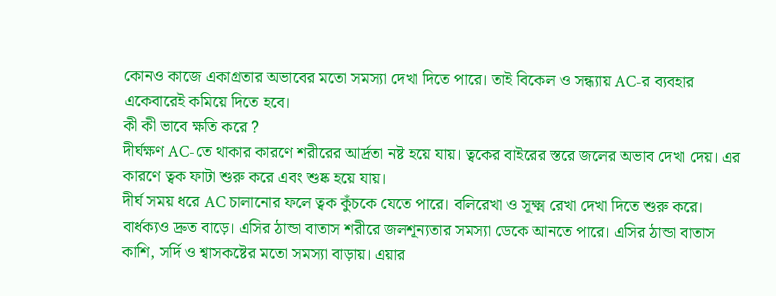কোনও কাজে একাগ্রতার অভাবের মতো সমস্যা দেখা দিতে পারে। তাই বিকেল ও সন্ধ্যায় AC-র ব্যবহার একেবারেই কমিয়ে দিতে হবে।
কী কী ভাবে ক্ষতি করে ?
দীর্ঘক্ষণ AC-তে থাকার কারণে শরীরের আর্দ্রতা নষ্ট হয়ে যায়। ত্বকের বাইরের স্তরে জলের অভাব দেখা দেয়। এর কারণে ত্বক ফাটা শুরু করে এবং শুষ্ক হয়ে যায়।
দীর্ঘ সময় ধরে AC চালানোর ফলে ত্বক কুঁচকে যেতে পারে। বলিরেখা ও সূক্ষ্ম রেখা দেখা দিতে শুরু করে। বার্ধক্যও দ্রুত বাড়ে। এসির ঠান্ডা বাতাস শরীরে জলশূন্যতার সমস্যা ডেকে আনতে পারে। এসির ঠান্ডা বাতাস কাশি, সর্দি ও শ্বাসকষ্টের মতো সমস্যা বাড়ায়। এয়ার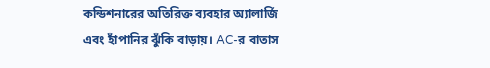কন্ডিশনারের অতিরিক্ত ব্যবহার অ্যালার্জি এবং হাঁপানির ঝুঁকি বাড়ায়। AC-র বাতাস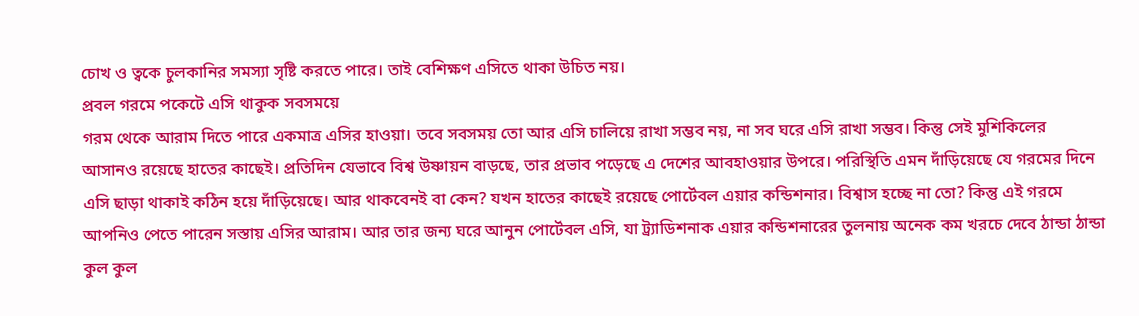চোখ ও ত্বকে চুলকানির সমস্যা সৃষ্টি করতে পারে। তাই বেশিক্ষণ এসিতে থাকা উচিত নয়।
প্রবল গরমে পকেটে এসি থাকুক সবসময়ে
গরম থেকে আরাম দিতে পারে একমাত্র এসির হাওয়া। তবে সবসময় তো আর এসি চালিয়ে রাখা সম্ভব নয়, না সব ঘরে এসি রাখা সম্ভব। কিন্তু সেই মুশিকিলের আসানও রয়েছে হাতের কাছেই। প্রতিদিন যেভাবে বিশ্ব উষ্ণায়ন বাড়ছে, তার প্রভাব পড়েছে এ দেশের আবহাওয়ার উপরে। পরিস্থিতি এমন দাঁড়িয়েছে যে গরমের দিনে এসি ছাড়া থাকাই কঠিন হয়ে দাঁড়িয়েছে। আর থাকবেনই বা কেন? যখন হাতের কাছেই রয়েছে পোর্টেবল এয়ার কন্ডিশনার। বিশ্বাস হচ্ছে না তো? কিন্তু এই গরমে আপনিও পেতে পারেন সস্তায় এসির আরাম। আর তার জন্য ঘরে আনুন পোর্টেবল এসি, যা ট্র্যাডিশনাক এয়ার কন্ডিশনারের তুলনায় অনেক কম খরচে দেবে ঠান্ডা ঠান্ডা কুল কুল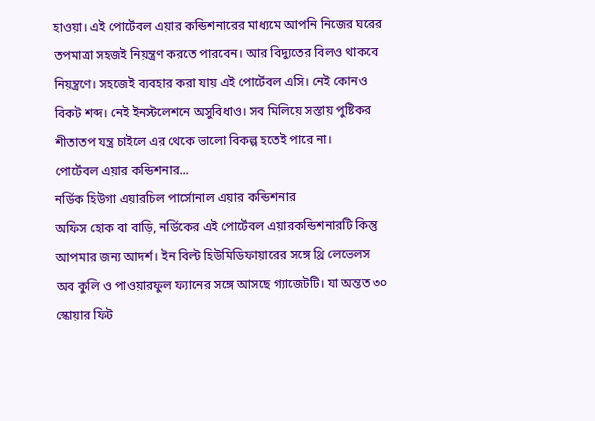হাওয়া। এই পোর্টেবল এয়ার কন্ডিশনারের মাধ্যমে আপনি নিজের ঘরের তপমাত্রা সহজই নিয়ন্ত্রণ করতে পারবেন। আর বিদ্যুতের বিলও থাকবে নিয়ন্ত্রণে। সহজেই ব্যবহার করা যায় এই পোর্টেবল এসি। নেই কোনও বিকট শব্দ। নেই ইনস্টলেশনে অসুবিধাও। সব মিলিয়ে সস্তায় পুষ্টিকর শীতাতপ যন্ত্র চাইলে এর থেকে ভালো বিকল্প হতেই পারে না।
পোর্টেবল এয়ার কন্ডিশনার...
নর্ডিক হিউগা এয়ারচিল পার্সোনাল এয়ার কন্ডিশনার
অফিস হোক বা বাড়ি, নর্ডিকের এই পোর্টেবল এয়ারকন্ডিশনারটি কিন্তু আপমার জন্য আদর্শ। ইন বিল্ট হিউমিডিফায়ারের সঙ্গে থ্রি লেভেলস অব কুলি ও পাওয়ারফুল ফ্যানের সঙ্গে আসছে গ্যাজেটটি। যা অন্তত ৩০ স্কোয়ার ফিট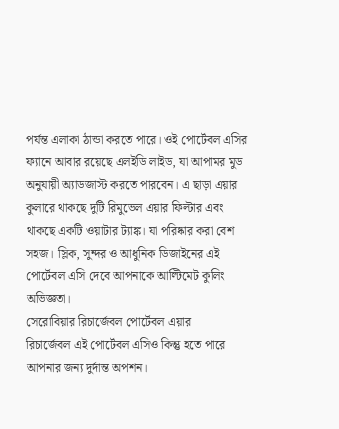পর্যন্ত এলাকা ঠান্ডা করতে পারে। ওই পোর্টেবল এসির ফ্যানে আবার রয়েছে এলইডি লাইড, যা আপামর মুড অনুযায়ী অ্যাডজাস্ট করতে পারবেন। এ ছাড়া এয়ার কুলারে থাকছে দুটি রিমুভেল এয়ার ফিল্টার এবং থাকছে একটি ওয়াটার ট্যাঙ্ক। যা পরিষ্কার করা বেশ সহজ। স্লিক, সুন্দর ও আধুনিক ডিজাইনের এই পোর্টেবল এসি দেবে আপনাকে আল্টিমেট কুলিং অভিজ্ঞতা।
সেরোবিয়ার রিচার্জেবল পোর্টেবল এয়ার
রিচার্জেবল এই পোর্টেবল এসিও কিন্তু হতে পারে আপনার জন্য দুর্দান্ত অপশন।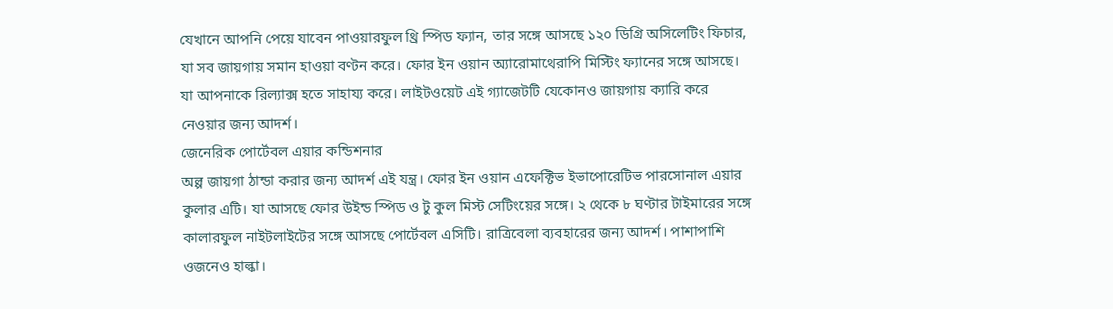যেখানে আপনি পেয়ে যাবেন পাওয়ারফুল থ্রি স্পিড ফ্যান, তার সঙ্গে আসছে ১২০ ডিগ্রি অসিলেটিং ফিচার, যা সব জায়গায় সমান হাওয়া বণ্টন করে। ফোর ইন ওয়ান অ্যারোমাথেরাপি মিস্টিং ফ্যানের সঙ্গে আসছে। যা আপনাকে রিল্যাক্স হতে সাহায্য করে। লাইটওয়েট এই গ্যাজেটটি যেকোনও জায়গায় ক্যারি করে নেওয়ার জন্য আদর্শ।
জেনেরিক পোর্টেবল এয়ার কন্ডিশনার
অল্প জায়গা ঠান্ডা করার জন্য আদর্শ এই যন্ত্র। ফোর ইন ওয়ান এফেক্টিভ ইভাপোরেটিভ পারসোনাল এয়ার কুলার এটি। যা আসছে ফোর উইন্ড স্পিড ও টু কুল মিস্ট সেটিংয়ের সঙ্গে। ২ থেকে ৮ ঘণ্টার টাইমারের সঙ্গে কালারফুল নাইটলাইটের সঙ্গে আসছে পোর্টেবল এসিটি। রাত্রিবেলা ব্যবহারের জন্য আদর্শ। পাশাপাশি ওজনেও হাল্কা।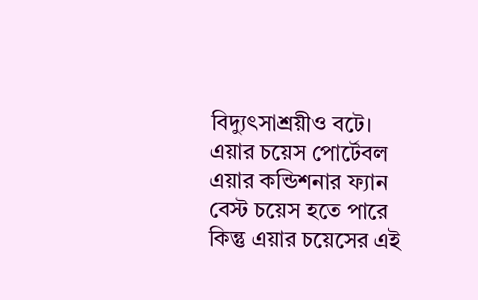বিদ্যুৎসাশ্রয়ীও বটে।
এয়ার চয়েস পোর্টেবল এয়ার কন্ডিশনার ফ্যান
বেস্ট চয়েস হতে পারে কিন্তু এয়ার চয়েসের এই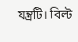যন্ত্রটি। বিল্ট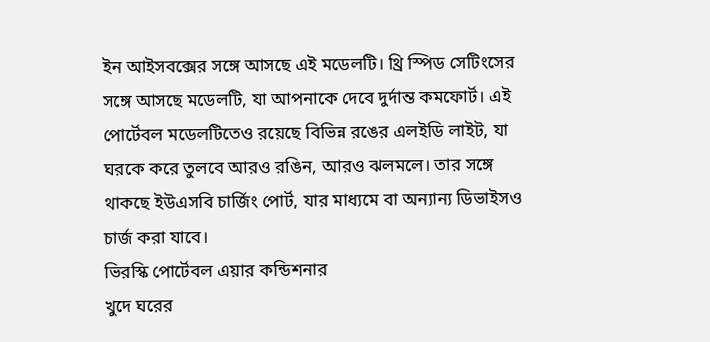ইন আইসবক্সের সঙ্গে আসছে এই মডেলটি। থ্রি স্পিড সেটিংসের সঙ্গে আসছে মডেলটি, যা আপনাকে দেবে দুর্দান্ত কমফোর্ট। এই পোর্টেবল মডেলটিতেও রয়েছে বিভিন্ন রঙের এলইডি লাইট, যা ঘরকে করে তুলবে আরও রঙিন, আরও ঝলমলে। তার সঙ্গে থাকছে ইউএসবি চার্জিং পোর্ট, যার মাধ্যমে বা অন্যান্য ডিভাইসও চার্জ করা যাবে।
ভিরস্কি পোর্টেবল এয়ার কন্ডিশনার
খুদে ঘরের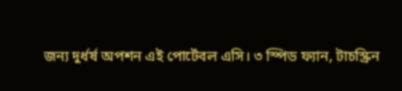জন্য দুর্ধর্ষ অপশন এই পোর্টেবল এসি। ৩ স্পিড ফ্যান, টাচস্ক্রিন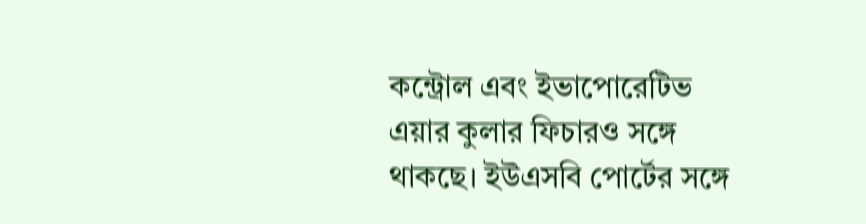কন্ট্রোল এবং ইভাপোরেটিভ এয়ার কুলার ফিচারও সঙ্গে থাকছে। ইউএসবি পোর্টের সঙ্গে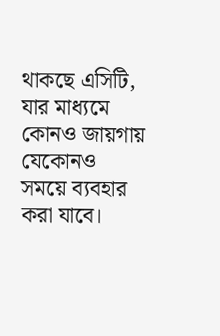থাকছে এসিটি, যার মাধ্যমে কোনও জায়গায় যেকোনও সময়ে ব্যবহার করা যাবে।